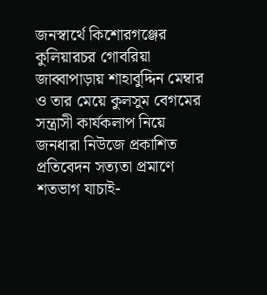জনস্বার্থে কিশোরগঞ্জের কুলিয়ারচর গোবরিয়া জাব্বাপাড়ায় শাহাবুদ্দিন মেম্বার ও তার মেয়ে কুলসুম বেগমের সন্ত্রাসী কার্যকলাপ নিয়ে জনধারা নিউজে প্রকাশিত প্রতিবেদন সত্যতা প্রমাণে শতভাগ যাচাই-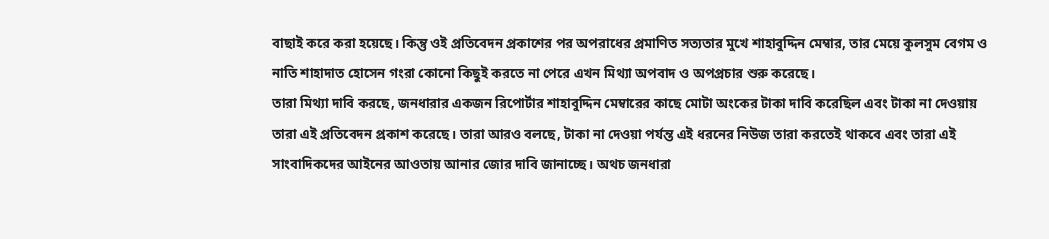বাছাই করে করা হয়েছে। কিন্তু ওই প্রতিবেদন প্রকাশের পর অপরাধের প্রমাণিত সত্যতার মুখে শাহাবুদ্দিন মেম্বার, তার মেয়ে কুলসুম বেগম ও নাতি শাহাদাত হোসেন গংরা কোনো কিছুই করতে না পেরে এখন মিথ্যা অপবাদ ও অপপ্রচার শুরু করেছে।
তারা মিথ্যা দাবি করছে, জনধারার একজন রিপোর্টার শাহাবুদ্দিন মেম্বারের কাছে মোটা অংকের টাকা দাবি করেছিল এবং টাকা না দেওয়ায় তারা এই প্রতিবেদন প্রকাশ করেছে। তারা আরও বলছে, টাকা না দেওয়া পর্যন্ত এই ধরনের নিউজ তারা করতেই থাকবে এবং তারা এই সাংবাদিকদের আইনের আওতায় আনার জোর দাবি জানাচ্ছে। অথচ জনধারা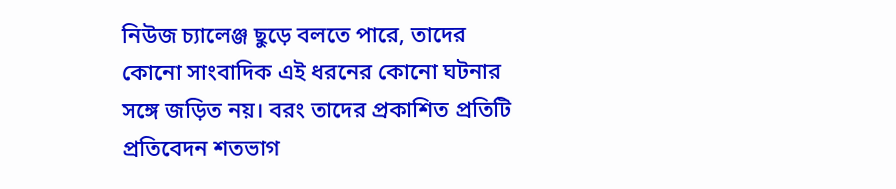নিউজ চ্যালেঞ্জ ছুড়ে বলতে পারে, তাদের কোনো সাংবাদিক এই ধরনের কোনো ঘটনার সঙ্গে জড়িত নয়। বরং তাদের প্রকাশিত প্রতিটি প্রতিবেদন শতভাগ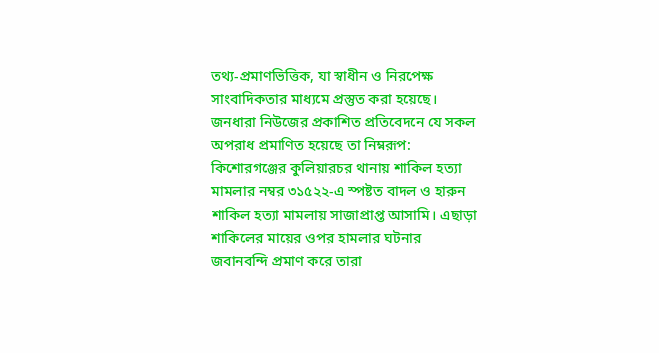তথ্য-প্রমাণভিত্তিক, যা স্বাধীন ও নিরপেক্ষ সাংবাদিকতার মাধ্যমে প্রস্তুত করা হয়েছে।
জনধারা নিউজের প্রকাশিত প্রতিবেদনে যে সকল অপরাধ প্রমাণিত হয়েছে তা নিম্নরূপ:
কিশোরগঞ্জের কুলিয়ারচর থানায় শাকিল হত্যা মামলার নম্বর ৩১৫২২-এ স্পষ্টত বাদল ও হারুন শাকিল হত্যা মামলায় সাজাপ্রাপ্ত আসামি। এছাড়া শাকিলের মায়ের ওপর হামলার ঘটনার জবানবন্দি প্রমাণ করে তারা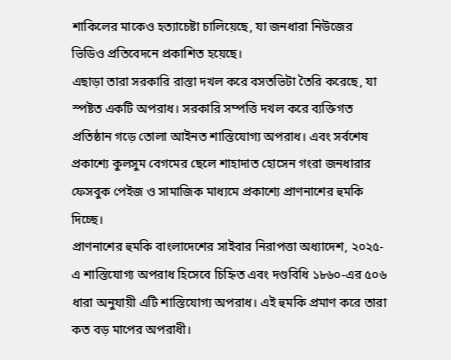শাকিলের মাকেও হত্যাচেষ্টা চালিয়েছে, যা জনধারা নিউজের ভিডিও প্রতিবেদনে প্রকাশিত হয়েছে।
এছাড়া তারা সরকারি রাস্তা দখল করে বসতভিটা তৈরি করেছে, যা স্পষ্টত একটি অপরাধ। সরকারি সম্পত্তি দখল করে ব্যক্তিগত প্রতিষ্ঠান গড়ে তোলা আইনত শাস্তিযোগ্য অপরাধ। এবং সর্বশেষ প্রকাশ্যে কুলসুম বেগমের ছেলে শাহাদাত হোসেন গংরা জনধারার ফেসবুক পেইজ ও সামাজিক মাধ্যমে প্রকাশ্যে প্রাণনাশের হুমকি দিচ্ছে।
প্রাণনাশের হুমকি বাংলাদেশের সাইবার নিরাপত্তা অধ্যাদেশ, ২০২৫-এ শাস্তিযোগ্য অপরাধ হিসেবে চিহ্নিত এবং দণ্ডবিধি ১৮৬০-এর ৫০৬ ধারা অনুযায়ী এটি শাস্তিযোগ্য অপরাধ। এই হুমকি প্রমাণ করে তারা কত বড় মাপের অপরাধী।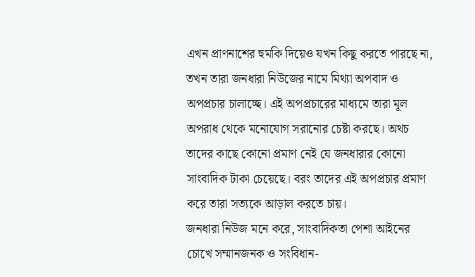এখন প্রাণনাশের হুমকি দিয়েও যখন কিছু করতে পারছে না, তখন তারা জনধারা নিউজের নামে মিথ্যা অপবাদ ও অপপ্রচার চালাচ্ছে। এই অপপ্রচারের মাধ্যমে তারা মূল অপরাধ থেকে মনোযোগ সরানোর চেষ্টা করছে। অথচ তাদের কাছে কোনো প্রমাণ নেই যে জনধারার কোনো সাংবাদিক টাকা চেয়েছে। বরং তাদের এই অপপ্রচার প্রমাণ করে তারা সত্যকে আড়াল করতে চায়।
জনধারা নিউজ মনে করে, সাংবাদিকতা পেশা আইনের চোখে সম্মানজনক ও সংবিধান-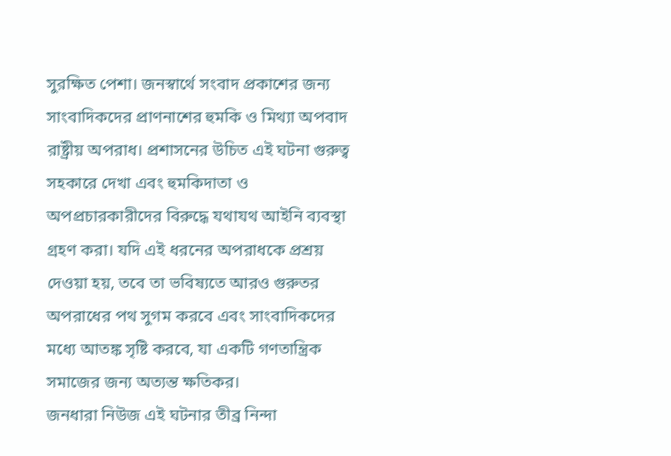সুরক্ষিত পেশা। জনস্বার্থে সংবাদ প্রকাশের জন্য সাংবাদিকদের প্রাণনাশের হুমকি ও মিথ্যা অপবাদ রাষ্ট্রীয় অপরাধ। প্রশাসনের উচিত এই ঘটনা গুরুত্ব সহকারে দেখা এবং হুমকিদাতা ও অপপ্রচারকারীদের বিরুদ্ধে যথাযথ আইনি ব্যবস্থা গ্রহণ করা। যদি এই ধরনের অপরাধকে প্রশ্রয় দেওয়া হয়, তবে তা ভবিষ্যতে আরও গুরুতর অপরাধের পথ সুগম করবে এবং সাংবাদিকদের মধ্যে আতঙ্ক সৃষ্টি করবে, যা একটি গণতান্ত্রিক সমাজের জন্য অত্যন্ত ক্ষতিকর।
জনধারা নিউজ এই ঘটনার তীব্র নিন্দা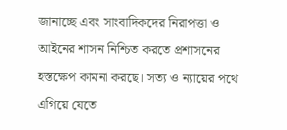জানাচ্ছে এবং সাংবাদিকদের নিরাপত্তা ও আইনের শাসন নিশ্চিত করতে প্রশাসনের হস্তক্ষেপ কামনা করছে। সত্য ও ন্যায়ের পথে এগিয়ে যেতে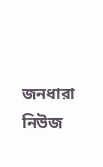জনধারা নিউজ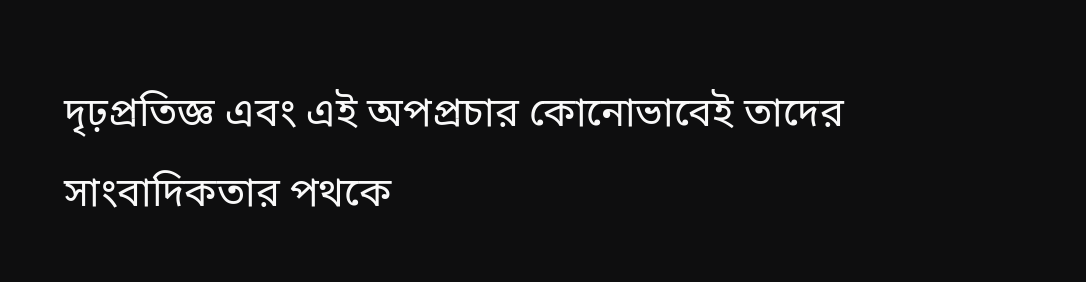দৃঢ়প্রতিজ্ঞ এবং এই অপপ্রচার কোনোভাবেই তাদের সাংবাদিকতার পথকে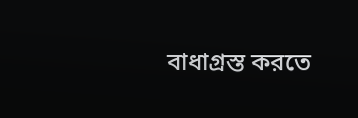বাধাগ্রস্ত করতে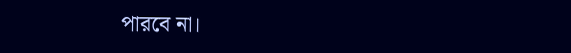পারবে না।